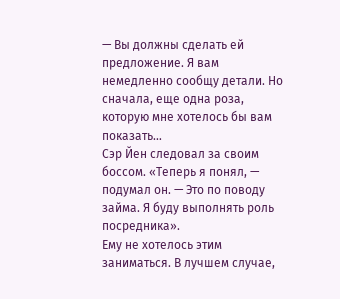— Вы должны сделать ей предложение. Я вам немедленно сообщу детали. Но сначала, еще одна роза, которую мне хотелось бы вам показать…
Сэр Йен следовал за своим боссом. «Теперь я понял, — подумал он. — Это по поводу займа. Я буду выполнять роль посредника».
Ему не хотелось этим заниматься. В лучшем случае,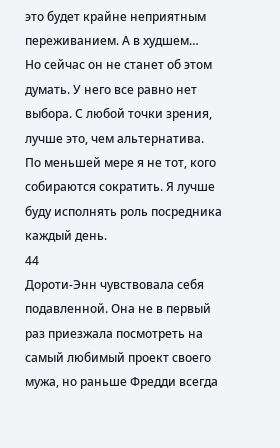это будет крайне неприятным переживанием. А в худшем…
Но сейчас он не станет об этом думать. У него все равно нет выбора. С любой точки зрения, лучше это, чем альтернатива.
По меньшей мере я не тот, кого собираются сократить. Я лучше буду исполнять роль посредника каждый день.
44
Дороти-Энн чувствовала себя подавленной. Она не в первый раз приезжала посмотреть на самый любимый проект своего мужа, но раньше Фредди всегда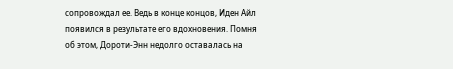сопровождал ее. Ведь в конце концов, Иден Айл появился в результате его вдохновения. Помня об этом, Дороти-Энн недолго оставалась на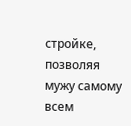стройке, позволяя мужу самому всем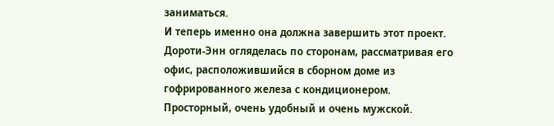заниматься.
И теперь именно она должна завершить этот проект.
Дороти-Энн огляделась по сторонам, рассматривая его офис, расположившийся в сборном доме из гофрированного железа с кондиционером. Просторный, очень удобный и очень мужской.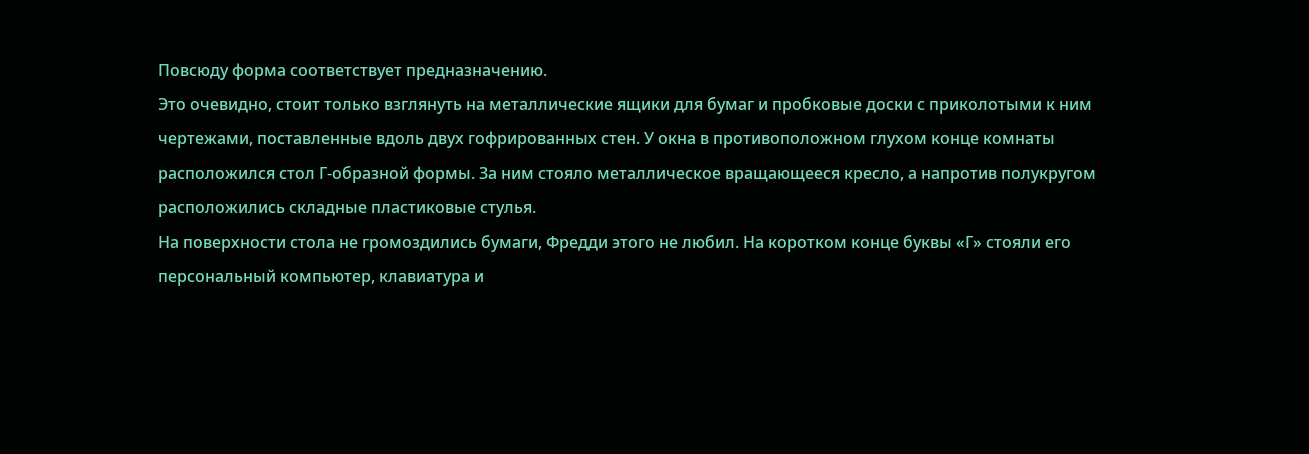Повсюду форма соответствует предназначению.
Это очевидно, стоит только взглянуть на металлические ящики для бумаг и пробковые доски с приколотыми к ним чертежами, поставленные вдоль двух гофрированных стен. У окна в противоположном глухом конце комнаты расположился стол Г-образной формы. За ним стояло металлическое вращающееся кресло, а напротив полукругом расположились складные пластиковые стулья.
На поверхности стола не громоздились бумаги, Фредди этого не любил. На коротком конце буквы «Г» стояли его персональный компьютер, клавиатура и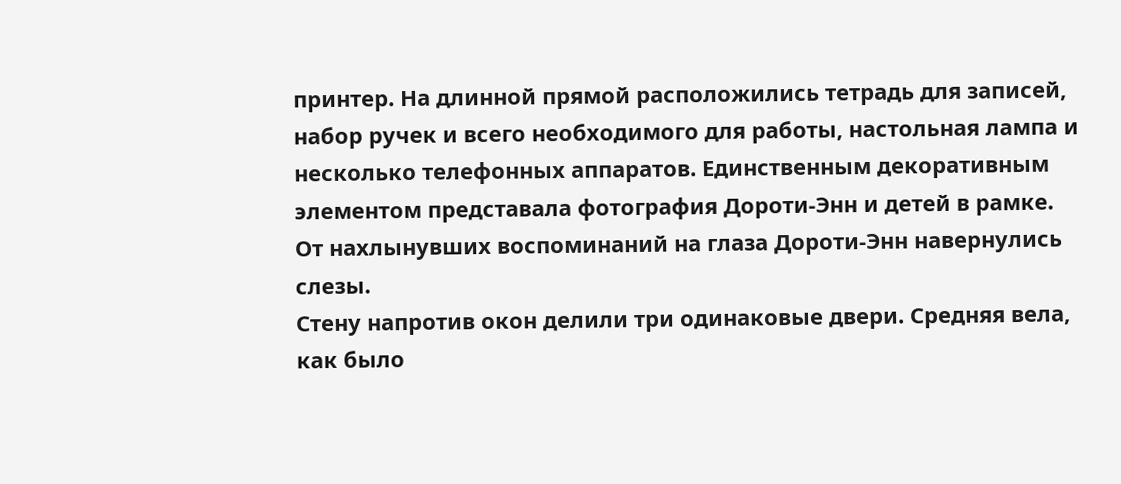принтер. На длинной прямой расположились тетрадь для записей, набор ручек и всего необходимого для работы, настольная лампа и несколько телефонных аппаратов. Единственным декоративным элементом представала фотография Дороти-Энн и детей в рамке.
От нахлынувших воспоминаний на глаза Дороти-Энн навернулись слезы.
Стену напротив окон делили три одинаковые двери. Средняя вела, как было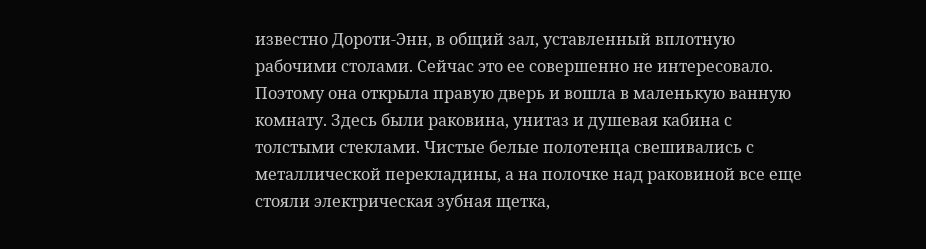известно Дороти-Энн, в общий зал, уставленный вплотную рабочими столами. Сейчас это ее совершенно не интересовало.
Поэтому она открыла правую дверь и вошла в маленькую ванную комнату. Здесь были раковина, унитаз и душевая кабина с толстыми стеклами. Чистые белые полотенца свешивались с металлической перекладины, а на полочке над раковиной все еще стояли электрическая зубная щетка,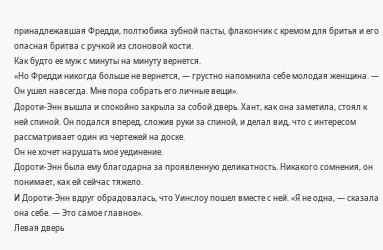принадлежавшая Фредди, полтюбика зубной пасты, флакончик с кремом для бритья и его опасная бритва с ручкой из слоновой кости.
Как будто ее муж с минуты на минуту вернется.
«Но Фредди никогда больше не вернется, — грустно напомнила себе молодая женщина. — Он ушел навсегда. Мне пора собрать его личные вещи».
Дороти-Энн вышла и спокойно закрыла за собой дверь. Хант, как она заметила, стоял к ней спиной. Он подался вперед, сложив руки за спиной, и делал вид, что с интересом рассматривает один из чертежей на доске.
Он не хочет нарушать мое уединение.
Дороти-Энн была ему благодарна за проявленную деликатность. Никакого сомнения, он понимает, как ей сейчас тяжело.
И Дороти-Энн вдруг обрадовалась, что Уинслоу пошел вместе с ней. «Я не одна, — сказала она себе. — Это самое главное».
Левая дверь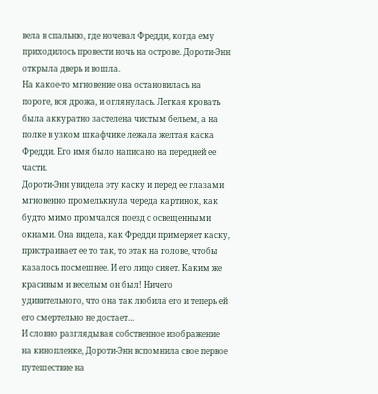вела в спальню, где ночевал Фредди, когда ему приходилось провести ночь на острове. Дороти-Энн открыла дверь и вошла.
На какое-то мгновение она остановилась на пороге, вся дрожа, и оглянулась. Легкая кровать была аккуратно застелена чистым бельем, а на полке в узком шкафчике лежала желтая каска Фредди. Его имя было написано на передней ее части.
Дороти-Энн увидела эту каску и перед ее глазами мгновенно промелькнула череда картинок, как будто мимо промчался поезд с освещенными окнами. Она видела, как Фредди примеряет каску, пристраивает ее то так, то этак на голове, чтобы казалось посмешнее. И его лицо сияет. Каким же красивым и веселым он был! Ничего удивительного, что она так любила его и теперь ей его смертельно не достает…
И словно разглядывая собственное изображение на кинопленке, Дороти-Энн вспомнила свое первое путешествие на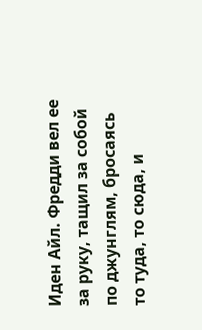Иден Айл. Фредди вел ее за руку, тащил за собой по джунглям, бросаясь то туда, то сюда, и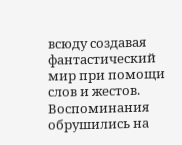всюду создавая фантастический мир при помощи слов и жестов.
Воспоминания обрушились на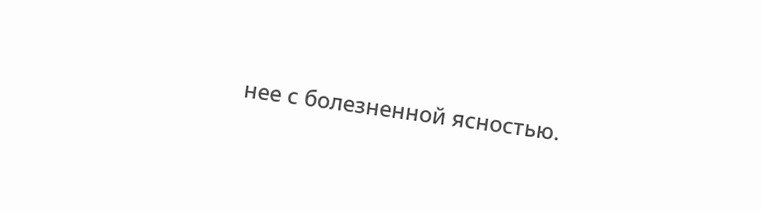нее с болезненной ясностью.